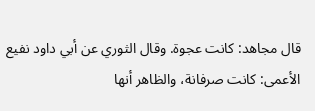قال مجاهد: كانت عجوة. وقال الثوري عن أبي داود نفيع الأعمى: كانت صرفانة، والظاهر أنها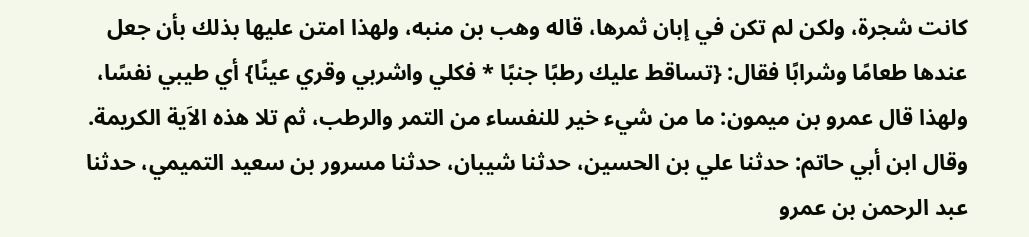كانت شجرة، ولكن لم تكن في إبان ثمرها، قاله وهب بن منبه، ولهذا امتن عليها بذلك بأن جعل عندها طعامًا وشرابًا فقال: {تساقط عليك رطبًا جنبًا * فكلي واشربي وقري عينًا} أي طيبي نفسًا، ولهذا قال عمرو بن ميمون: ما من شيء خير للنفساء من التمر والرطب، ثم تلا هذه الاَية الكريمة.
وقال ابن أبي حاتم: حدثنا علي بن الحسين، حدثنا شيبان، حدثنا مسرور بن سعيد التميمي، حدثنا عبد الرحمن بن عمرو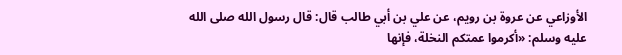الأوزاعي عن عروة بن رويم، عن علي بن أبي طالب قال: قال رسول الله صلى الله عليه وسلم: «أكرموا عمتكم النخلة، فإنها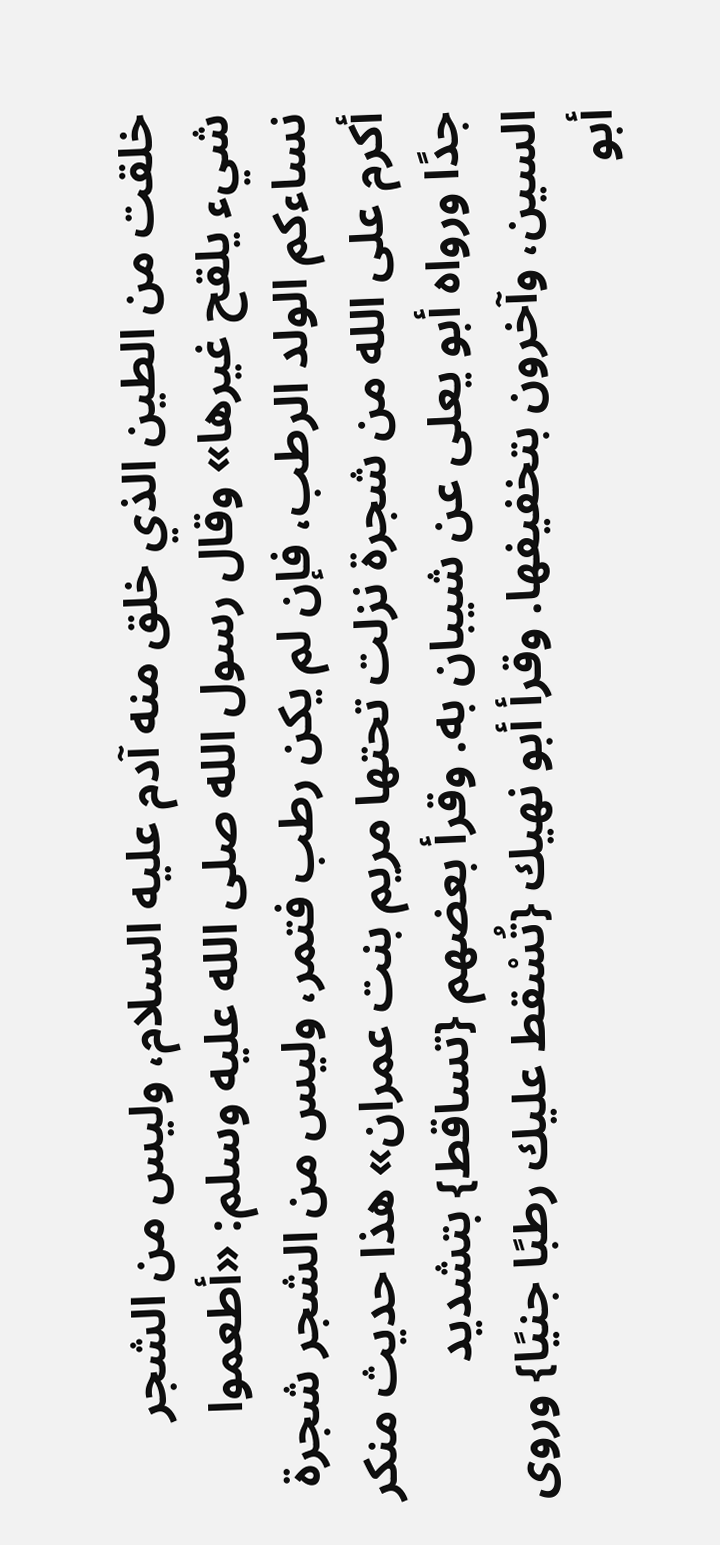خلقت من الطين الذي خلق منه آدم عليه السلام، وليس من الشجر شيء يلقح غيرها» وقال رسول الله صلى الله عليه وسلم: «أطعموا نساءكم الولد الرطب، فإن لم يكن رطب فتمر، وليس من الشجر شجرة أكرم على الله من شجرة نزلت تحتها مريم بنت عمران» هذا حديث منكر جدًا ورواه أبو يعلى عن شيبان به. وقرأ بعضهم {تساقط} بتشديد السين، وآخرون بتخفيفها. وقرأ أبو نهيك {تُسْقط عليك رطبًا جنيًا} وروى أبو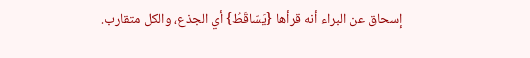إسحاق عن البراء أنه قرأها {يَسّاقَطُ} أي الجذع، والكل متقارب.